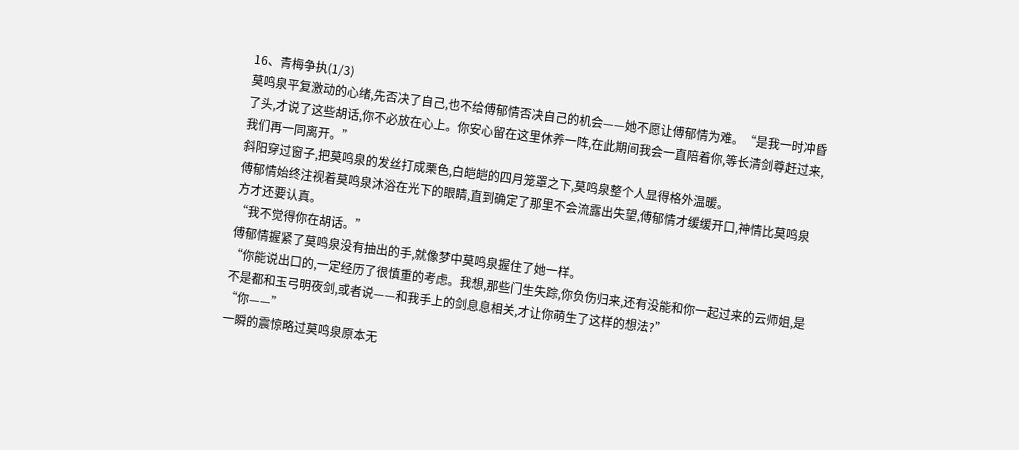16、青梅争执(1/3)
莫鸣泉平复激动的心绪,先否决了自己,也不给傅郁情否决自己的机会——她不愿让傅郁情为难。“是我一时冲昏了头,才说了这些胡话,你不必放在心上。你安心留在这里休养一阵,在此期间我会一直陪着你,等长清剑尊赶过来,我们再一同离开。”
斜阳穿过窗子,把莫鸣泉的发丝打成栗色,白皑皑的四月笼罩之下,莫鸣泉整个人显得格外温暖。
傅郁情始终注视着莫鸣泉沐浴在光下的眼睛,直到确定了那里不会流露出失望,傅郁情才缓缓开口,神情比莫鸣泉方才还要认真。
“我不觉得你在胡话。”
傅郁情握紧了莫鸣泉没有抽出的手,就像梦中莫鸣泉握住了她一样。
“你能说出口的,一定经历了很慎重的考虑。我想,那些门生失踪,你负伤归来,还有没能和你一起过来的云师姐,是不是都和玉弓明夜剑,或者说——和我手上的剑息息相关,才让你萌生了这样的想法?”
“你——”
一瞬的震惊略过莫鸣泉原本无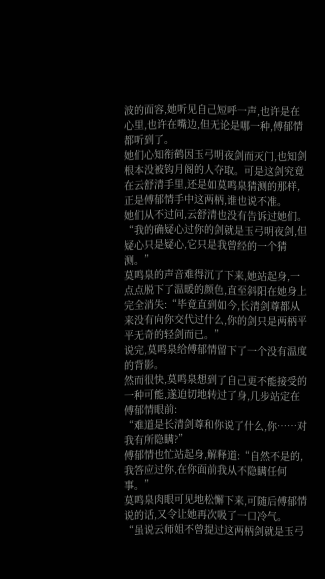波的面容,她听见自己短呼一声,也许是在心里,也许在嘴边,但无论是哪一种,傅郁情都听到了。
她们心知衔鹤因玉弓明夜剑而灭门,也知剑根本没被钩月阁的人夺取。可是这剑究竟在云舒清手里,还是如莫鸣泉猜测的那样,正是傅郁情手中这两柄,谁也说不准。
她们从不过问,云舒清也没有告诉过她们。
“我的确疑心过你的剑就是玉弓明夜剑,但疑心只是疑心,它只是我曾经的一个猜测。”
莫鸣泉的声音难得沉了下来,她站起身,一点点脱下了温暖的颜色,直至斜阳在她身上完全消失:“毕竟直到如今,长清剑尊都从来没有向你交代过什么,你的剑只是两柄平平无奇的轻剑而已。”
说完,莫鸣泉给傅郁情留下了一个没有温度的背影。
然而很快,莫鸣泉想到了自己更不能接受的一种可能,遂迫切地转过了身,几步站定在傅郁情眼前:
“难道是长清剑尊和你说了什么,你……对我有所隐瞒?”
傅郁情也忙站起身,解释道:“自然不是的,我答应过你,在你面前我从不隐瞒任何事。”
莫鸣泉肉眼可见地松懈下来,可随后傅郁情说的话,又令让她再次吸了一口冷气。
“虽说云师姐不曾提过这两柄剑就是玉弓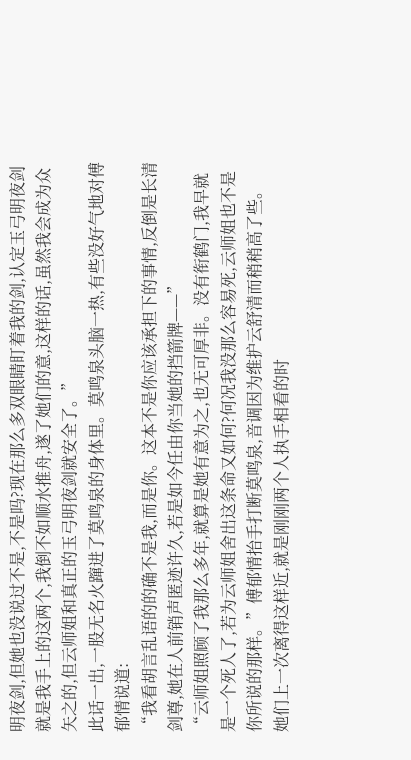明夜剑,但她也没说过不是,不是吗?现在那么多双眼睛盯着我的剑,认定玉弓明夜剑就是我手上的这两个,我倒不如顺水推舟,遂了她们的意,这样的话,虽然我会成为众矢之的,但云师姐和真正的玉弓明夜剑就安全了。”
此话一出,一股无名火蹿进了莫鸣泉的身体里。莫鸣泉头脑一热,有些没好气地对傅郁情说道:
“我看胡言乱语的的确不是我,而是你。这本不是你应该承担下的事情,反倒是长清剑尊,她在人前销声匿迹许久,若是如今任由你当她的挡箭牌——”
“云师姐照顾了我那么多年,就算是她有意为之,也无可厚非。没有衔鹤门,我早就是一个死人了,若为云师姐舍出这条命又如何?何况我没那么容易死,云师姐也不是你所说的那样。”傅郁情抬手打断莫鸣泉,音调因为维护云舒清而稍稍高了些。
她们上一次离得这样近,就是刚刚两个人执手相看的时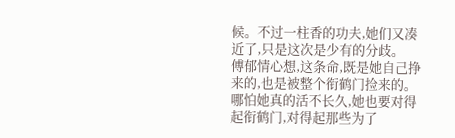候。不过一柱香的功夫,她们又凑近了,只是这次是少有的分歧。
傅郁情心想,这条命,既是她自己挣来的,也是被整个衔鹤门捡来的。哪怕她真的活不长久,她也要对得起衔鹤门,对得起那些为了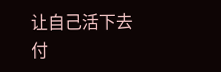让自己活下去付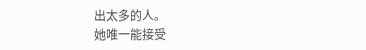出太多的人。
她唯一能接受